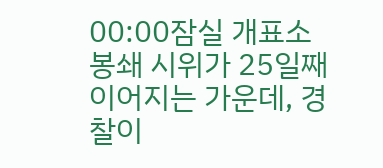00:00잠실 개표소 봉쇄 시위가 25일째 이어지는 가운데, 경찰이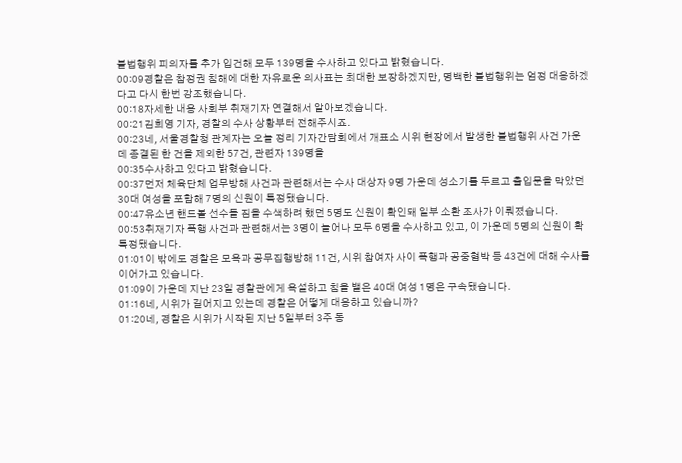불법행위 피의자를 추가 입건해 모두 139명을 수사하고 있다고 밝혔습니다.
00:09경찰은 참정권 침해에 대한 자유로운 의사표는 최대한 보장하겠지만, 명백한 불법행위는 엄정 대응하겠다고 다시 한번 강조했습니다.
00:18자세한 내용 사회부 취재기자 연결해서 알아보겠습니다.
00:21김희영 기자, 경찰의 수사 상황부터 전해주시죠.
00:23네, 서울경찰청 관계자는 오늘 정리 기자간담회에서 개표소 시위 현장에서 발생한 불법행위 사건 가운데 종결된 한 건을 제외한 57건, 관련자 139명을
00:35수사하고 있다고 밝혔습니다.
00:37먼저 체육단체 업무방해 사건과 관련해서는 수사 대상자 9명 가운데 성소기를 두르고 출입문을 막았던 30대 여성을 포함해 7명의 신원이 특정됐습니다.
00:47유소년 핸드볼 선수들 짐을 수색하려 했던 5명도 신원이 확인돼 일부 소환 조사가 이뤄졌습니다.
00:53취재기자 폭행 사건과 관련해서는 3명이 늘어나 모두 6명을 수사하고 있고, 이 가운데 5명의 신원이 확 특정됐습니다.
01:01이 밖에도 경찰은 모욕과 공무집행방해 11건, 시위 참여자 사이 폭행과 공중협박 등 43건에 대해 수사를 이어가고 있습니다.
01:09이 가운데 지난 23일 경찰관에게 욕설하고 침을 뱉은 40대 여성 1명은 구속됐습니다.
01:16네, 시위가 길어지고 있는데 경찰은 어떻게 대응하고 있습니까?
01:20네, 경찰은 시위가 시작된 지난 5일부터 3주 동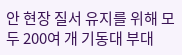안 현장 질서 유지를 위해 모두 200여 개 기동대 부대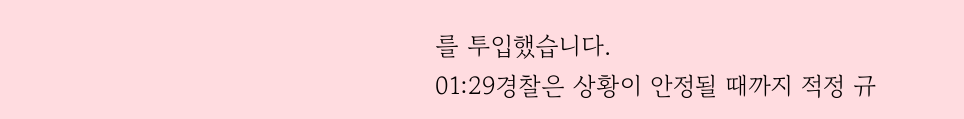를 투입했습니다.
01:29경찰은 상황이 안정될 때까지 적정 규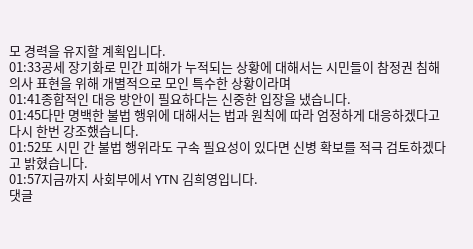모 경력을 유지할 계획입니다.
01:33공세 장기화로 민간 피해가 누적되는 상황에 대해서는 시민들이 참정권 침해 의사 표현을 위해 개별적으로 모인 특수한 상황이라며
01:41종합적인 대응 방안이 필요하다는 신중한 입장을 냈습니다.
01:45다만 명백한 불법 행위에 대해서는 법과 원칙에 따라 엄정하게 대응하겠다고 다시 한번 강조했습니다.
01:52또 시민 간 불법 행위라도 구속 필요성이 있다면 신병 확보를 적극 검토하겠다고 밝혔습니다.
01:57지금까지 사회부에서 YTN 김희영입니다.
댓글